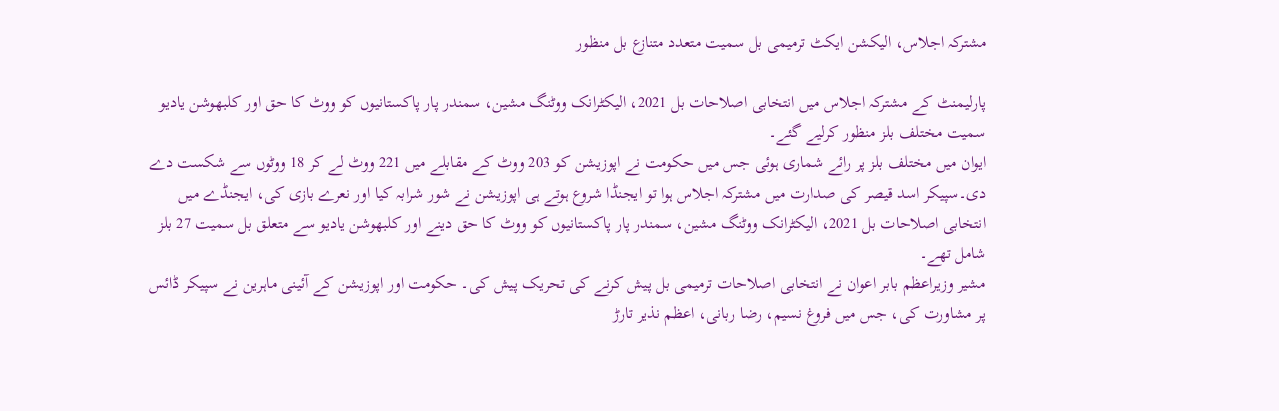مشترکہ اجلاس، الیکشن ایکٹ ترمیمی بل سمیت متعدد متنازع بل منظور

پارلیمنٹ کے مشترکہ اجلاس میں انتخابی اصلاحات بل 2021، الیکٹرانک ووٹنگ مشین، سمندر پار پاکستانیوں کو ووٹ کا حق اور کلبھوشن یادیو سمیت مختلف بلز منظور کرلیے گئے۔
ایوان میں مختلف بلز پر رائے شماری ہوئی جس میں حکومت نے اپوزیشن کو 203 ووٹ کے مقابلے میں 221 ووٹ لے کر 18 ووٹوں سے شکست دے دی۔سپیکر اسد قیصر کی صدارت میں مشترکہ اجلاس ہوا تو ایجنڈا شروع ہوتے ہی اپوزیشن نے شور شرابہ کیا اور نعرے بازی کی، ایجنڈے میں انتخابی اصلاحات بل 2021، الیکٹرانک ووٹنگ مشین، سمندر پار پاکستانیوں کو ووٹ کا حق دینے اور کلبھوشن یادیو سے متعلق بل سمیت 27 بلز شامل تھے۔
مشیر وزیراعظم بابر اعوان نے انتخابی اصلاحات ترمیمی بل پیش کرنے کی تحریک پیش کی۔ حکومت اور اپوزیشن کے آئینی ماہرین نے سپیکر ڈائس پر مشاورت کی، جس میں فروغ نسیم، رضا ربانی، اعظم نذیر تارڑ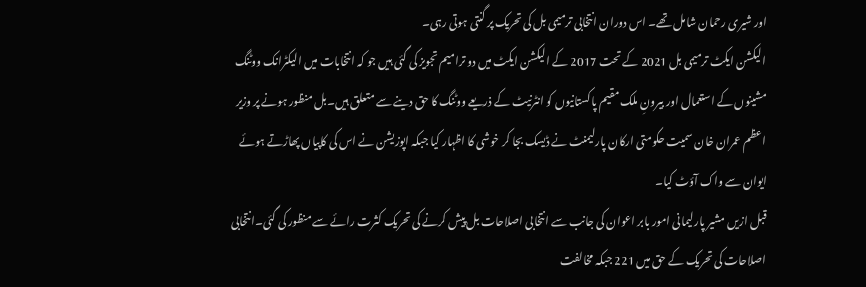اور شیری رحمان شامل تھے۔ اس دوران انتخابی ترمیمی بل کی تحریک پر گنتی ہوتی رہی۔
الیکشن ایکٹ ترمیمی بل 2021 کے تحت 2017 کے الیکشن ایکٹ میں دو ترامیم تجویز کی گئی ہیں جو کہ انتخابات میں الیکٹرانک ووٹنگ مشینوں کے استعمال اور بیرونِ ملک مقیم پاکستانیوں کو انٹرنیٹ کے ذریعے ووٹنگ کا حق دینے سے متعلق ہیں۔بل منظور ہونے پر وزیر اعظم عمران خان سمیت حکومتی ارکان پارلیمنٹ نے ڈیسک بجا کر خوشی کا اظہار کیا جبکہ اپوزیشن نے اس کی کاپیاں پھاڑتے ہوئے ایوان سے واک آؤٹ کیا۔
قبل ازیں مشیر پارلیمانی امور بابر اعوان کی جانب سے انتخابی اصلاحات بل پیش کرنے کی تحریک کثرت رائے سے منظور کی گئی۔انتخابی اصلاحات کی تحریک کے حق میں 221 جبکہ مخالفت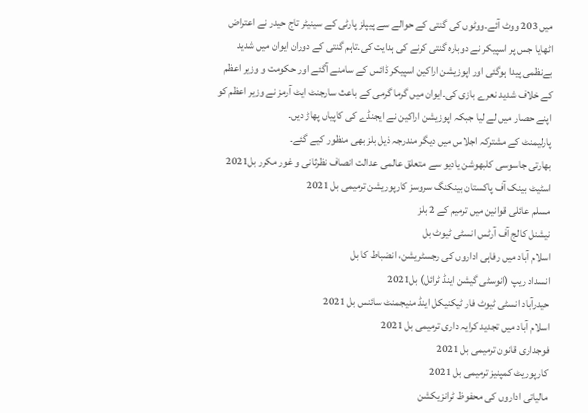میں 203 ووٹ آئے۔ووٹوں کی گنتی کے حوالے سے پیپلز پارٹی کے سینیٹر تاج حیدر نے اعتراض اٹھایا جس پر اسپیکر نے دوبارہ گنتی کرنے کی ہدایت کی۔تاہم گنتی کے دوران ایوان میں شدید بےنظمی پیدا ہوگئی اور اپوزیشن اراکین اسپیکر ڈائس کے سامنے آگئے اور حکومت و وزیر اعظم کے خلاف شدید نعرے بازی کی۔ایوان میں گرما گرمی کے باعث سارجنٹ ایٹ آرمز نے وزیر اعظم کو اپنے حصار میں لے لیا جبکہ اپوزیشن اراکین نے ایجنڈے کی کاپیاں پھاڑ دیں۔
پارلیمنٹ کے مشترکہ اجلاس میں دیگر مندرجہ ذیل بلز بھی منظور کیے گئے۔
بھارتی جاسوسی کلبھوشن یادیو سے متعلق عالمی عدالت انصاف نظرثانی و غور مکرر بل2021
اسٹیٹ بینک آف پاکستان بینکنگ سروسز کارپوریشن ترمیمی بل 2021
مسلم عائلی قوانین میں ترمیم کے 2 بلز
نیشنل کالج آف آرٹس انسٹی ٹیوٹ بل
اسلام آباد میں رفاہی اداروں کی رجسٹریشن، انضباط کا بل
انسداد ریپ (انوسٹی گیشن اینڈ ٹرائل) بل2021
حیدرآباد انسٹی ٹیوٹ فار ٹیکنیکل اینڈ منیجمنٹ سائنس بل 2021
اسلام آباد میں تجدید کرایہ داری ترمیمی بل 2021
فوجداری قانون ترمیمی بل 2021
کارپوریٹ کمپنیز ترمیمی بل 2021
مالیاتی اداروں کی محفوظ ٹرانزیکشن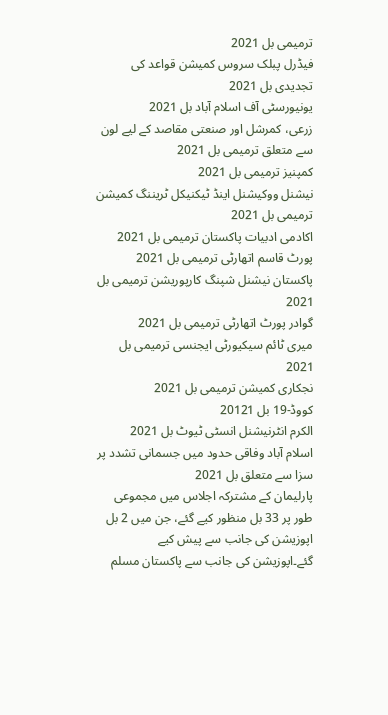ترمیمی بل 2021
فیڈرل پبلک سروس کمیشن قواعد کی تجدیدی بل 2021
یونیورسٹی آف اسلام آباد بل 2021
زرعی، کمرشل اور صنعتی مقاصد کے لیے لون سے متعلق ترمیمی بل 2021
کمپنیز ترمیمی بل 2021
نیشنل ووکیشنل اینڈ ٹیکنیکل ٹریننگ کمیشن ترمیمی بل 2021
اکادمی ادبیات پاکستان ترمیمی بل 2021
پورٹ قاسم اتھارٹی ترمیمی بل 2021
پاکستان نیشنل شپنگ کارپوریشن ترمیمی بل 2021
گوادر پورٹ اتھارٹی ترمیمی بل 2021
میری ٹائم سیکیورٹی ایجنسی ترمیمی بل 2021
نجکاری کمیشن ترمیمی بل 2021
کووڈ-19 بل 20121
الکرم انٹرنیشنل انسٹی ٹیوٹ بل 2021
اسلام آباد وفاقی حدود میں جسمانی تشدد پر سزا سے متعلق بل 2021
پارلیمان کے مشترکہ اجلاس میں مجموعی طور پر 33 بل منظور کیے گئے، جن میں 2 بل اپوزیشن کی جانب سے پیش کیے گئے۔اپوزیشن کی جانب سے پاکستان مسلم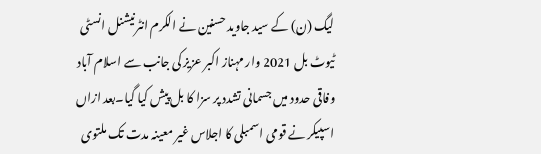لیگ (ن) کے سید جاوید حسنین نے الکرم انٹرنیشنل انسٹی ٹیوٹ بل 2021 وار مہناز اکبر عزیز کی جانب سے اسلام آباد وفاقی حدود میں جسمانی تشدد پر سزا کا بل پیش کیا گیا۔بعد ازاں اسپیکر نے قومی اسمبلی کا اجلاس غیر معینہ مدت تک ملتوی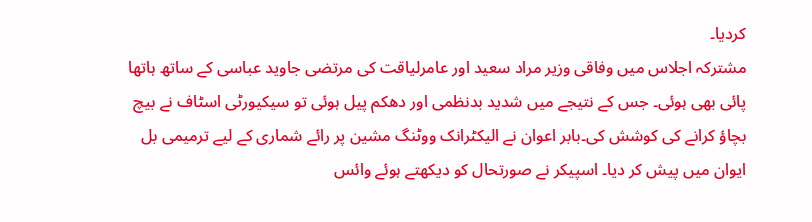کردیا۔
مشترکہ اجلاس میں وفاقی وزیر مراد سعید اور عامرلیاقت کی مرتضی جاوید عباسی کے ساتھ ہاتھا پائی بھی ہوئی۔ جس کے نتیجے میں شدید بدنظمی اور دھکم پیل ہوئی تو سیکیورٹی اسٹاف نے بیچ بچاؤ کرانے کی کوشش کی۔بابر اعوان نے الیکٹرانک ووٹنگ مشین پر رائے شماری کے لیے ترمیمی بل ایوان میں پیش کر دیا۔ اسپیکر نے صورتحال کو دیکھتے ہوئے وائس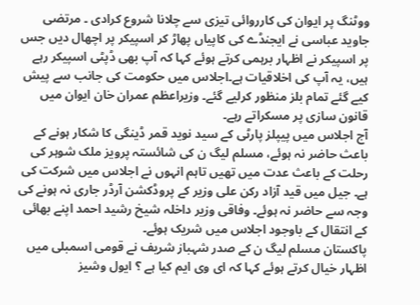ووٹنگ پر ایوان کی کارروائی تیزی سے چلانا شروع کرادی ۔ مرتضی جاوید عباسی نے ایجنڈے کی کاپیاں پھاڑ کر اسپیکر پر اچھال دیں جس پر اسپیکر نے اظہار برہمی کرتے ہوئے کہا کہ آپ بھی ڈپٹی اسپیکر رہے ہیں، یہ آپ کی اخلاقیات ہے۔اجلاس میں حکومت کی جانب سے پیش کیے گئے تمام بلز منظور کرلیے گئے۔ وزیراعظم عمران خان ایوان میں قانون سازی پر مسکراتے رہے۔
آج اجلاس میں پیپلز پارٹی کے سید نوید قمر ڈینگی کا شکار ہونے کے باعث حاضر نہ ہوئے، مسلم لیگ ن کی شائستہ پرویز ملک شوہر کی رحلت کے باعث عدت میں تھیں تاہم انہوں نے اجلاس میں شرکت کی ہے۔ جیل میں قید آزاد رکن علی وزیر کے پروڈکشن آرڈر جاری نہ ہونے کی وجہ سے حاضر نہ ہوئے۔ وفاقی وزیر داخلہ شیخ رشید احمد اپنے بھائی کے انتقال کے باوجود اجلاس میں شریک ہوئے۔
پاکستان مسلم لیگ ن کے صدر شہباز شریف نے قومی اسمبلی میں اظہار خیال کرتے ہوئے کہا کہ ای وی ایم کیا ہے ؟ ایول وشیز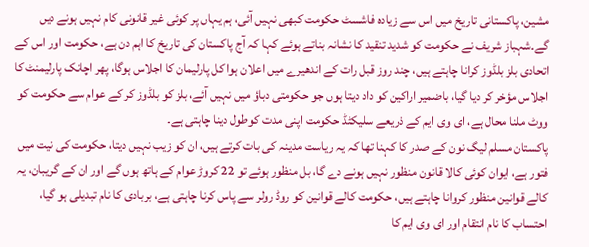مشین، پاکستانی تاریخ میں اس سے زیادہ فاشسٹ حکومت کبھی نہیں آئی، ہم یہاں پر کوئی غیر قانونی کام نہیں ہونے دیں گے۔شہباز شریف نے حکومت کو شدید تنقید کا نشانہ بناتے ہوئے کہا کہ آج پاکستان کی تاریخ کا اہم دن ہے، حکومت اور اس کے اتحادی بلز بلڈوز کرانا چاہتے ہیں، چند روز قبل رات کے اندھیرے میں اعلان ہوا کل پارلیمان کا اجلاس ہوگا، پھر اچانک پارلیمنٹ کا اجلاس مؤخر کر دیا گیا، باضمیر اراکین کو داد دیتا ہوں جو حکومتی دباؤ میں نہیں آئے، بلز کو بلڈوز کر کے عوام سے حکومت کو ووٹ ملنا محال ہے، ای وی ایم کے ذریعے سلیکٹڈ حکومت اپنی مدت کوطول دینا چاہتی ہے۔
پاکستان مسلم لیگ نون کے صدر کا کہنا تھا کہ یہ ریاست مدینہ کی بات کرتے ہیں، ان کو زیب نہیں دیتا، حکومت کی نیت میں فتور ہے، ایوان کوئی کالا قانون منظور نہیں ہونے دے گا، بل منظور ہوئے تو 22 کروڑ عوام کے ہاتھ ہوں گے اور ان کے گریبان، یہ کالے قوانین منظور کروانا چاہتے ہیں، حکومت کالے قوانین کو روڈ رولر سے پاس کرنا چاہتی ہے، بربادی کا نام تبدیلی ہو گیا، احتساب کا نام انتقام اور ای وی ایم کا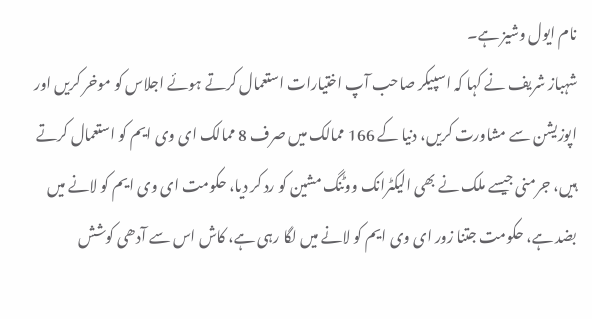نام ایول وشیز ہے۔
شہباز شریف نے کہا کہ اسپیکر صاحب آپ اختیارات استعمال کرتے ہوئے اجلاس کو موخر کریں اور اپوزیشن سے مشاورت کریں، دنیا کے 166 ممالک میں صرف 8 ممالک ای وی ایم کو استعمال کرتے ہیں، جرمنی جیسے ملک نے بھی الیکٹرانک ووٹنگ مشین کو رد کر دیا، حکومت ای وی ایم کو لانے میں بضد ہے، حکومت جتنا زور ای وی ایم کو لانے میں لگا رہی ہے، کاش اس سے آدھی کوشش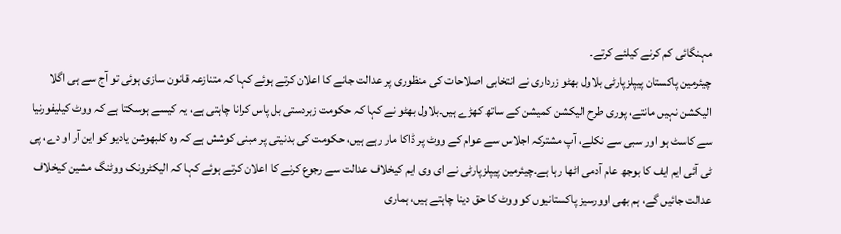مہنگائی کم کرنے کیلئے کرتے۔
چیئرمین پاکستان پیپلزپارٹی بلاول بھٹو زرداری نے انتخابی اصلاحات کی منظوری پر عدالت جانے کا اعلان کرتے ہوئے کہا کہ متنازعہ قانون سازی ہوئی تو آج سے ہی اگلا الیکشن نہیں مانتے، پوری طرح الیکشن کمیشن کے ساتھ کھڑے ہیں۔بلاول بھٹو نے کہا کہ حکومت زبردستی بل پاس کرانا چاہتی ہے، یہ کیسے ہوسکتا ہے کہ ووٹ کیلیفورنیا سے کاسٹ ہو اور سبی سے نکلے، آپ مشترکہ اجلاس سے عوام کے ووٹ پر ڈاکا مار رہے ہیں، حکومت کی بدنیتی پر مبنی کوشش ہے کہ وہ کلبھوشن یادیو کو این آر او دے، پی ٹی آئی ایم ایف کا بوجھ عام آدمی اٹھا رہا ہے۔چیئرمین پیپلزپارٹی نے ای وی ایم کیخلاف عدالت سے رجوع کرنے کا اعلان کرتے ہوئے کہا کہ الیکٹرونک ووٹنگ مشین کیخلاف عدالت جائیں گے، ہم بھی اوورسیز پاکستانیوں کو ووٹ کا حق دینا چاہتے ہیں، ہماری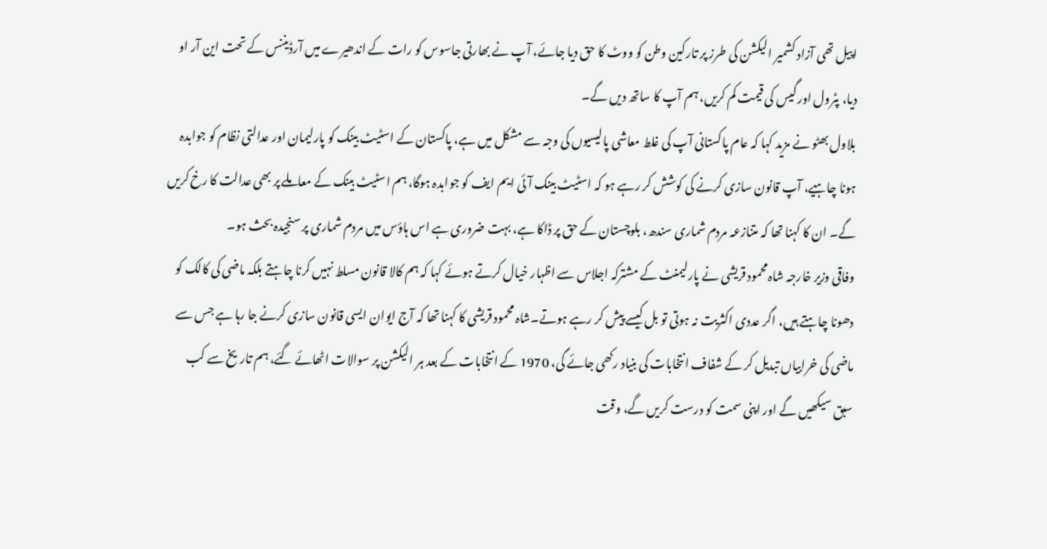اپیل تھی آزاد کشمیر الیکشن کی طرز پر تارکین وطن کو ووٹ کا حق دیا جائے، آپ نے بھارتی جاسوس کو رات کے اندھیرے میں آرڈیننس کے تحت این آر او دیا، پٹرول اور گیس کی قیمت کم کریں، ہم آپ کا ساتھ دیں گے۔
بلاول بھٹو نے مزید کہا کہ عام پاکستانی آپ کی غلط معاشی پالیسیوں کی وجہ سے مشکل میں ہے، پاکستان کے اسٹیٹ بینک کو پارلیمان اور عدالتی نظام کو جوابدہ ہونا چاہیے، آپ قانون سازی کرنے کی کوشش کر رہے ہو کہ اسٹیٹ بینک آئی ایم ایف کو جوابدہ ہوگا، ہم اسٹیٹ بینک کے معاملے پر بھی عدالت کا رخ کریں گے۔ ان کا کہنا تھا کہ متنازعہ مردم شماری سندھ، بلوچستان کے حق پر ڈاکا ہے، بہت ضروری ہے اس ہاؤس میں مردم شماری پر سنجیدہ بحث ہو۔
وفاقی وزیر خارجہ شاہ محمود قریشی نے پارلیمنٹ کے مشترکہ اجلاس سے اظہار خیال کرتے ہوئے کہا کہ ہم کالا قانون مسلط نہیں کرنا چاہتے بلکہ ماضی کی کالک کو دھونا چاہتے ہیں، اگر عددی اکثریت نہ ہوتی تو بل کیسے پیش کر رہے ہوتے۔شاہ محمود قریشی کا کہنا تھا کہ آج ایوان ایسی قانون سازی کرنے جا رہا ہے جس سے ماضی کی خرابیاں تبدیل کر کے شفاف انتخابات کی بنیاد رکھی جائے گی، 1970 کے انتخابات کے بعد ہر الیکشن پر سوالات اٹھائے گئے، ہم تاریخ سے کب سبق سیکھیں گے اور اپنی سمت کو درست کریں گے، وقت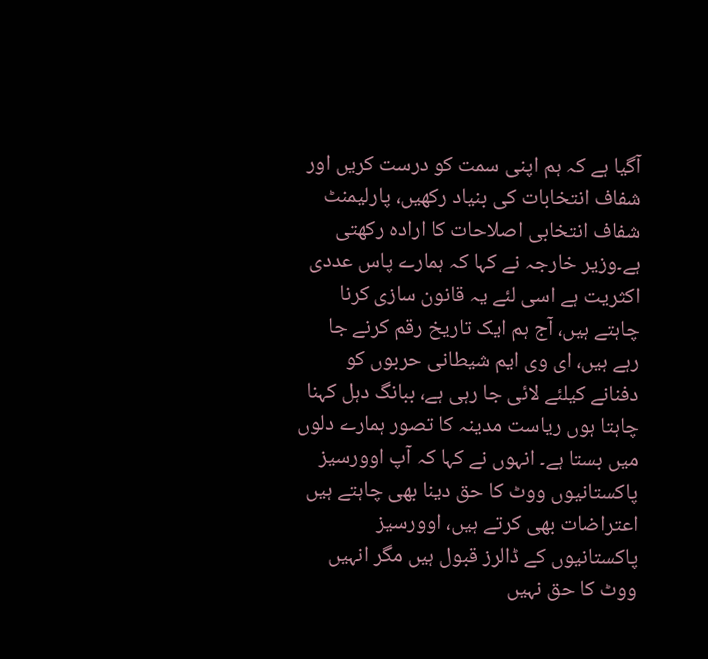آگیا ہے کہ ہم اپنی سمت کو درست کریں اور شفاف انتخابات کی بنیاد رکھیں، پارلیمنٹ شفاف انتخابی اصلاحات کا ارادہ رکھتی ہے۔وزیر خارجہ نے کہا کہ ہمارے پاس عددی اکثریت ہے اسی لئے یہ قانون سازی کرنا چاہتے ہیں، آج ہم ایک تاریخ رقم کرنے جا رہے ہیں، ای وی ایم شیطانی حربوں کو دفنانے کیلئے لائی جا رہی ہے، ببانگ دہل کہنا چاہتا ہوں ریاست مدینہ کا تصور ہمارے دلوں میں بستا ہے۔ انہوں نے کہا کہ آپ اوورسیز پاکستانیوں ووٹ کا حق دینا بھی چاہتے ہیں اعتراضات بھی کرتے ہیں، اوورسیز پاکستانیوں کے ڈالرز قبول ہیں مگر انہیں ووٹ کا حق نہیں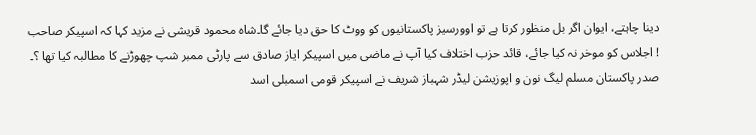دینا چاہتے، ایوان اگر بل منظور کرتا ہے تو اوورسیز پاکستانیوں کو ووٹ کا حق دیا جائے گا۔شاہ محمود قریشی نے مزید کہا کہ اسپیکر صاحب ! اجلاس کو موخر نہ کیا جائے، قائد حزب اختلاف کیا آپ نے ماضی میں اسپیکر ایاز صادق سے پارٹی ممبر شپ چھوڑنے کا مطالبہ کیا تھا ؟۔
صدر پاکستان مسلم لیگ نون و اپوزیشن لیڈر شہباز شریف نے اسپیکر قومی اسمبلی اسد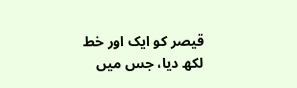قیصر کو ایک اور خط لکھ دیا، جس میں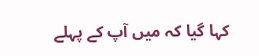کہا گیا کہ میں آپ کے پہلے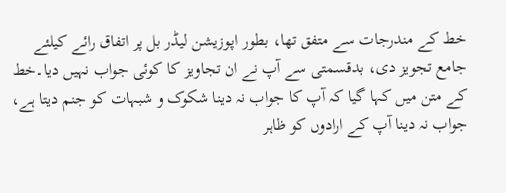خط کے مندرجات سے متفق تھا، بطور اپوزیشن لیڈر بل پر اتفاق رائے کیلئے جامع تجویز دی، بدقسمتی سے آپ نے ان تجاویز کا کوئی جواب نہیں دیا۔خط کے متن میں کہا گیا کہ آپ کا جواب نہ دینا شکوک و شبہات کو جنم دیتا ہے، جواب نہ دینا آپ کے ارادوں کو ظاہر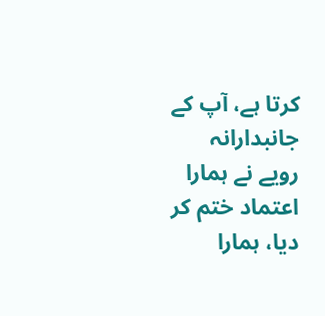کرتا ہے، آپ کے جانبدارانہ رویے نے ہمارا اعتماد ختم کر دیا، ہمارا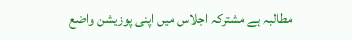مطالبہ ہے مشترکہ اجلاس میں اپنی پوزیشن واضع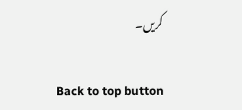کریں۔

Back to top button